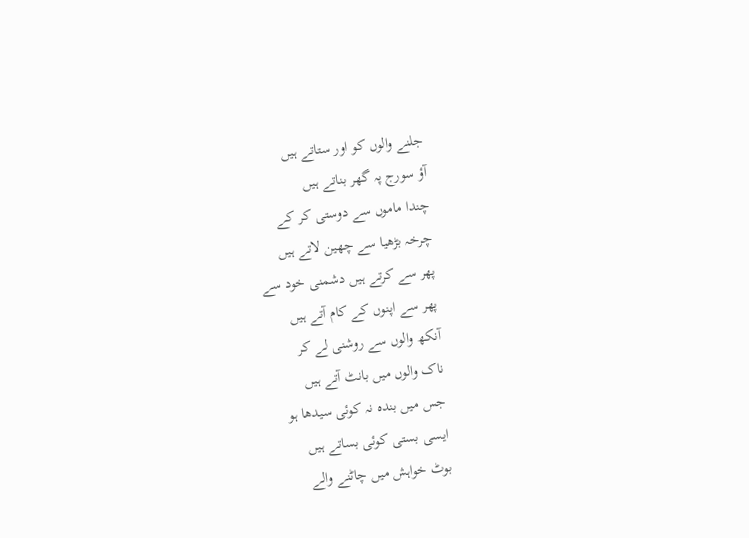جلنے والوں کو اور ستاتے ہیں
آؤ سورج پہ گھر بناتے ہیں
چندا ماموں سے دوستی کر کے
چرخہ بڑھیا سے چھین لاتے ہیں
پھر سے کرتے ہیں دشمنی خود سے
پھر سے اپنوں کے کام آتے ہیں
آنکھ والوں سے روشنی لے کر
ناک والوں میں بانٹ آتے ہیں
جس میں بندہ نہ کوئی سیدھا ہو
ایسی بستی کوئی بساتے ہیں
بوٹ خواہش میں چاٹنے والے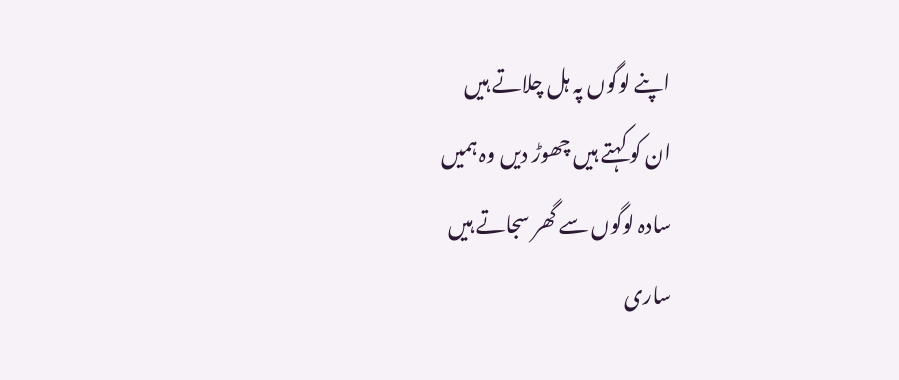اپنے لوگوں پہ ہل چلاتے ہیں
ان کو کہتے ہیں چھوڑ دیں وہ ہمیں
سادہ لوگوں سے گھر سجاتے ہیں
ساری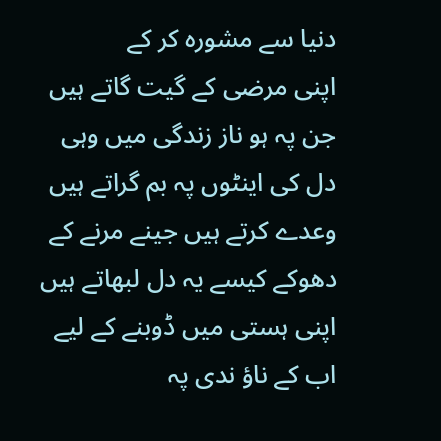دنیا سے مشورہ کر کے
اپنی مرضی کے گیت گاتے ہیں
جن پہ ہو ناز زندگی میں وہی
دل کی اینٹوں پہ بم گراتے ہیں
وعدے کرتے ہیں جینے مرنے کے
دھوکے کیسے یہ دل لبھاتے ہیں
اپنی ہستی میں ڈوبنے کے لیے
اب کے ناؤ ندی پہ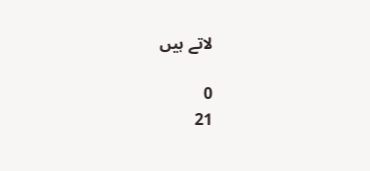لاتے ہیں

0
21